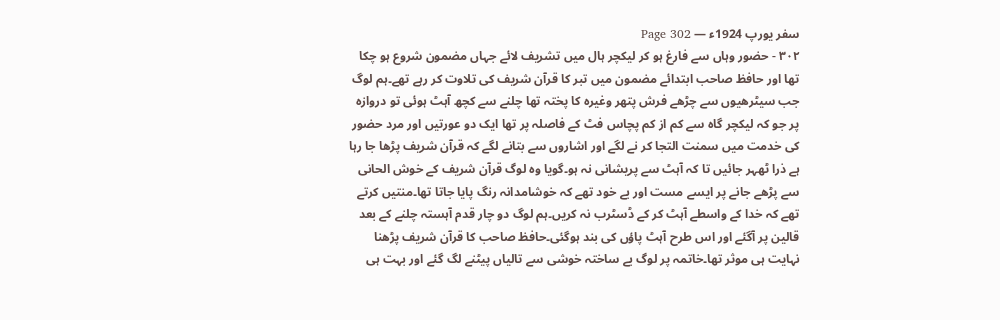سفر یورپ 1924ء — Page 302
٣٠٢ - حضور وہاں سے فارغ ہو کر لیکچر ہال میں تشریف لائے جہاں مضمون شروع ہو چکا تھا اور حافظ صاحب ابتدائے مضمون میں تبر کا قرآن شریف کی تلاوت کر رہے تھے۔ہم لوگ جب سیٹرھیوں سے چڑھے فرش پتھر وغیرہ کا پختہ تھا چلنے سے کچھ آہٹ ہوئی تو دروازہ پر جو کہ لیکچر گاہ سے کم از کم پچاس فٹ کے فاصلہ پر تھا ایک دو عورتیں اور مرد حضور کی خدمت میں سمنت التجا کر نے لگے اور اشاروں سے بتانے لگے کہ قرآن شریف پڑھا جا رہا ہے ذرا ٹھہر جائیں تا کہ آہٹ سے پریشانی نہ ہو۔گویا وہ لوگ قرآن شریف کے خوش الحانی سے پڑھے جانے پر ایسے مست اور بے خود تھے کہ خوشامدانہ رنگ پایا جاتا تھا۔منتیں کرتے تھے کہ خدا کے واسطے آہٹ کر کے ڈسٹرب نہ کریں۔ہم لوگ دو چار قدم آہستہ چلنے کے بعد قالین پر آگئے اور اس طرح آہٹ پاؤں کی بند ہوگئی۔حافظ صاحب کا قرآن شریف پڑھنا نہایت ہی موثر تھا۔خاتمہ پر لوگ بے ساختہ خوشی سے تالیاں پیٹنے لگ گئے اور بہت ہی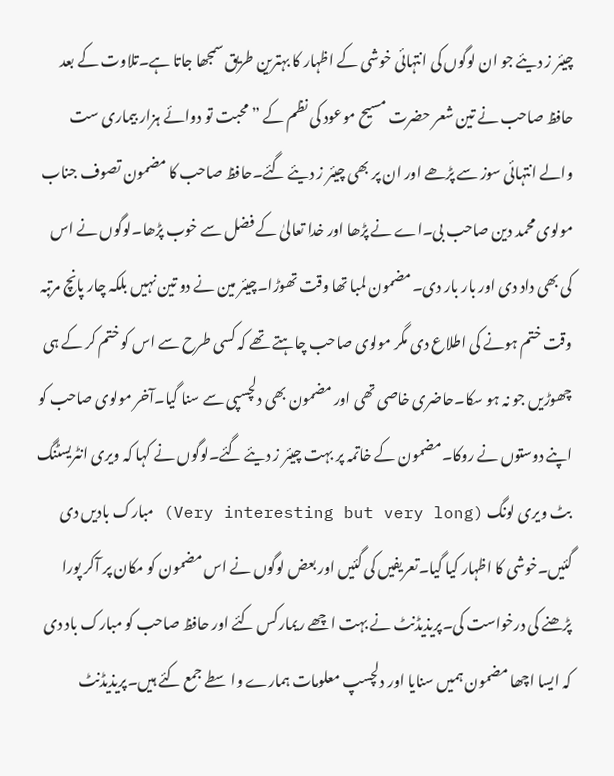چیئر ز دیئے جو ان لوگوں کی انتہائی خوشی کے اظہار کا بہترین طریق سمجھا جاتا ہے۔تلاوت کے بعد حافظ صاحب نے تین شعر حضرت مسیح موعود کی نظم کے ” محبت تو دوائے ہزار بیماری ست والے انتہائی سوز سے پڑھے اور ان پر بھی چیئر ز دیئے گئے۔حافظ صاحب کا مضمون تصوف جناب مولوی محمد دین صاحب بی۔اے نے پڑھا اور خدا تعالیٰ کے فضل سے خوب پڑھا۔لوگوں نے اس کی بھی داد دی اور بار بار دی۔مضمون لمبا تھا وقت تھوڑا۔چیئر مین نے دو تین نہیں بلکہ چار پانچ مرتبہ وقت ختم ہونے کی اطلاع دی مگر مولوی صاحب چاہتے تھے کہ کسی طرح سے اس کو ختم کر کے ہی چھوڑیں جو نہ ہو سکا۔حاضری خاصی تھی اور مضمون بھی دلچسپی سے سنا گیا۔آخر مولوی صاحب کو اپنے دوستوں نے روکا۔مضمون کے خاتمہ پر بہت چیئر ز دیئے گئے۔لوگوں نے کہا کہ ویری انٹریسٹنگ بٹ ویری لونگ (Very interesting but very long) مبارک بادیں دی گئیں۔خوشی کا اظہار کیا گیا۔تعریفیں کی گئیں اور بعض لوگوں نے اس مضمون کو مکان پر آکر پورا پڑھنے کی درخواست کی۔پریذیڈنٹ نے بہت اچھے ریمارکس کئے اور حافظ صاحب کو مبارک باد دی کہ ایسا اچھا مضمون ہمیں سنایا اور دلچسپ معلومات ہمارے واسطے جمع کئے ہیں۔پریذیڈنٹ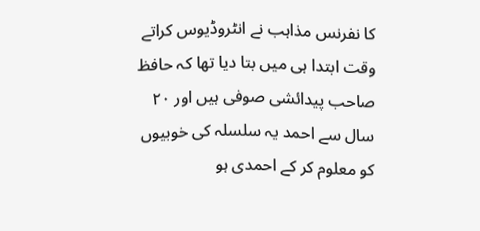کا نفرنس مذاہب نے انٹروڈیوس کراتے وقت ابتدا ہی میں بتا دیا تھا کہ حافظ صاحب پیدائشی صوفی ہیں اور ۲۰ سال سے احمد یہ سلسلہ کی خوبیوں کو معلوم کر کے احمدی ہو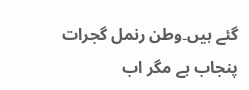گئے ہیں۔وطن رنمل گجرات پنجاب ہے مگر اب